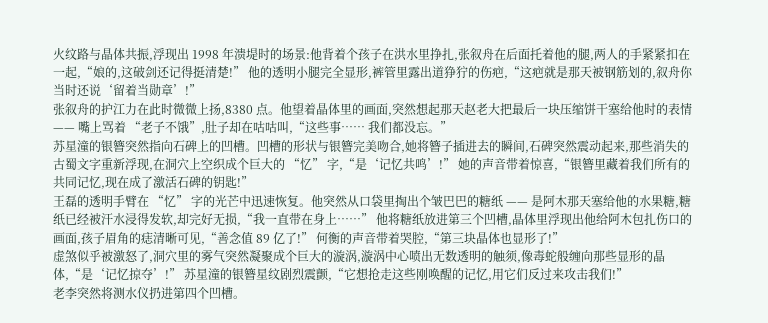火纹路与晶体共振,浮现出 1998 年溃堤时的场景:他背着个孩子在洪水里挣扎,张叙舟在后面托着他的腿,两人的手紧紧扣在一起,“娘的,这破剑还记得挺清楚!” 他的透明小腿完全显形,裤管里露出道狰狞的伤疤,“这疤就是那天被钢筋划的,叙舟你当时还说‘留着当勋章’!”
张叙舟的护江力在此时微微上扬,8380 点。他望着晶体里的画面,突然想起那天赵老大把最后一块压缩饼干塞给他时的表情 —— 嘴上骂着 “老子不饿”,肚子却在咕咕叫,“这些事…… 我们都没忘。”
苏星潼的银簪突然指向石碑上的凹槽。凹槽的形状与银簪完美吻合,她将簪子插进去的瞬间,石碑突然震动起来,那些消失的古蜀文字重新浮现,在洞穴上空织成个巨大的 “忆” 字,“是‘记忆共鸣’!” 她的声音带着惊喜,“银簪里藏着我们所有的共同记忆,现在成了激活石碑的钥匙!”
王磊的透明手臂在 “忆” 字的光芒中迅速恢复。他突然从口袋里掏出个皱巴巴的糖纸 —— 是阿木那天塞给他的水果糖,糖纸已经被汗水浸得发软,却完好无损,“我一直带在身上……” 他将糖纸放进第三个凹槽,晶体里浮现出他给阿木包扎伤口的画面,孩子眉角的痣清晰可见,“善念值 89 亿了!” 何衡的声音带着哭腔,“第三块晶体也显形了!”
虚煞似乎被激怒了,洞穴里的雾气突然凝聚成个巨大的漩涡,漩涡中心喷出无数透明的触须,像毒蛇般缠向那些显形的晶体,“是‘记忆掠夺’!” 苏星潼的银簪星纹剧烈震颤,“它想抢走这些刚唤醒的记忆,用它们反过来攻击我们!”
老李突然将测水仪扔进第四个凹槽。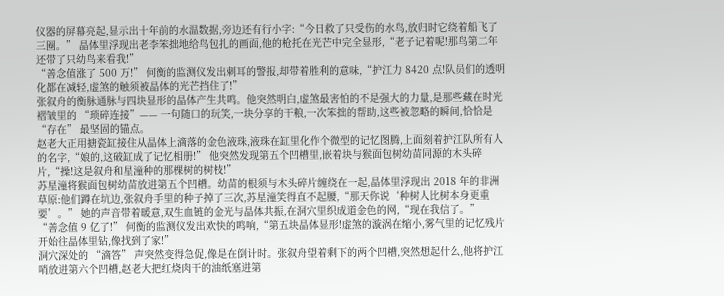仪器的屏幕亮起,显示出十年前的水温数据,旁边还有行小字:“今日救了只受伤的水鸟,放归时它绕着船飞了三圈。” 晶体里浮现出老李笨拙地给鸟包扎的画面,他的枪托在光芒中完全显形,“老子记着呢!那鸟第二年还带了只幼鸟来看我!”
“善念值涨了 500 万!” 何衡的监测仪发出刺耳的警报,却带着胜利的意味,“护江力 8420 点!队员们的透明化都在减轻,虚煞的触须被晶体的光芒挡住了!”
张叙舟的衡脉通脉与四块显形的晶体产生共鸣。他突然明白,虚煞最害怕的不是强大的力量,是那些藏在时光褶皱里的 “琐碎连接”—— 一句随口的玩笑,一块分享的干粮,一次笨拙的帮助,这些被忽略的瞬间,恰恰是 “存在” 最坚固的锚点。
赵老大正用搪瓷缸接住从晶体上滴落的金色液珠,液珠在缸里化作个微型的记忆图腾,上面刻着护江队所有人的名字,“娘的,这破缸成了记忆相册!” 他突然发现第五个凹槽里,嵌着块与猴面包树幼苗同源的木头碎片,“操!这是叙舟和星潼种的那棵树的树枝!”
苏星潼将猴面包树幼苗放进第五个凹槽。幼苗的根须与木头碎片缠绕在一起,晶体里浮现出 2018 年的非洲草原:他们蹲在坑边,张叙舟手里的种子掉了三次,苏星潼笑得直不起腰,“那天你说‘种树人比树本身更重要’。” 她的声音带着暖意,双生血链的金光与晶体共振,在洞穴里织成道金色的网,“现在我信了。”
“善念值 9 亿了!” 何衡的监测仪发出欢快的鸣响,“第五块晶体显形!虚煞的漩涡在缩小,雾气里的记忆残片开始往晶体里钻,像找到了家!”
洞穴深处的 “滴答” 声突然变得急促,像是在倒计时。张叙舟望着剩下的两个凹槽,突然想起什么,他将护江哨放进第六个凹槽,赵老大把红烧肉干的油纸塞进第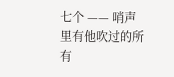七个 —— 哨声里有他吹过的所有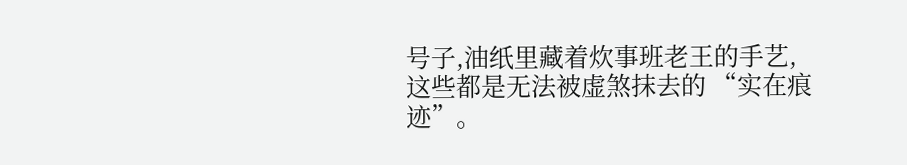号子,油纸里藏着炊事班老王的手艺,这些都是无法被虚煞抹去的 “实在痕迹”。